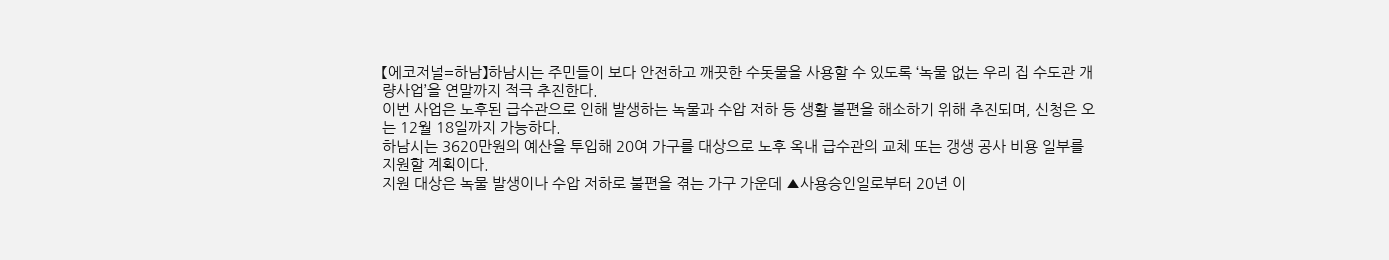【에코저널=하남】하남시는 주민들이 보다 안전하고 깨끗한 수돗물을 사용할 수 있도록 ‘녹물 없는 우리 집 수도관 개량사업’을 연말까지 적극 추진한다.
이번 사업은 노후된 급수관으로 인해 발생하는 녹물과 수압 저하 등 생활 불편을 해소하기 위해 추진되며, 신청은 오는 12월 18일까지 가능하다.
하남시는 3620만원의 예산을 투입해 20여 가구를 대상으로 노후 옥내 급수관의 교체 또는 갱생 공사 비용 일부를 지원할 계획이다.
지원 대상은 녹물 발생이나 수압 저하로 불편을 겪는 가구 가운데 ▲사용승인일로부터 20년 이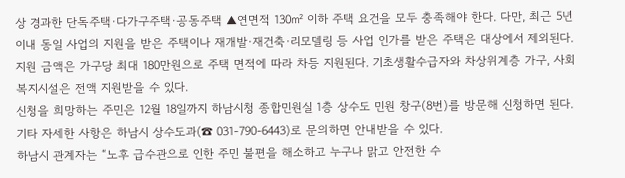상 경과한 단독주택·다가구주택·공동주택 ▲연면적 130㎡ 이하 주택 요건을 모두 충족해야 한다. 다만, 최근 5년 이내 동일 사업의 지원을 받은 주택이나 재개발·재건축·리모델링 등 사업 인가를 받은 주택은 대상에서 제외된다.
지원 금액은 가구당 최대 180만원으로 주택 면적에 따라 차등 지원된다. 기초생활수급자와 차상위계층 가구, 사회복지시설은 전액 지원받을 수 있다.
신청을 희망하는 주민은 12월 18일까지 하남시청 종합민원실 1층 상수도 민원 창구(8번)를 방문해 신청하면 된다. 기타 자세한 사항은 하남시 상수도과(☎ 031-790-6443)로 문의하면 안내받을 수 있다.
하남시 관계자는 “노후 급수관으로 인한 주민 불편을 해소하고 누구나 맑고 안전한 수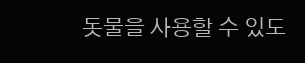돗물을 사용할 수 있도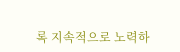록 지속적으로 노력하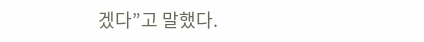겠다”고 말했다.